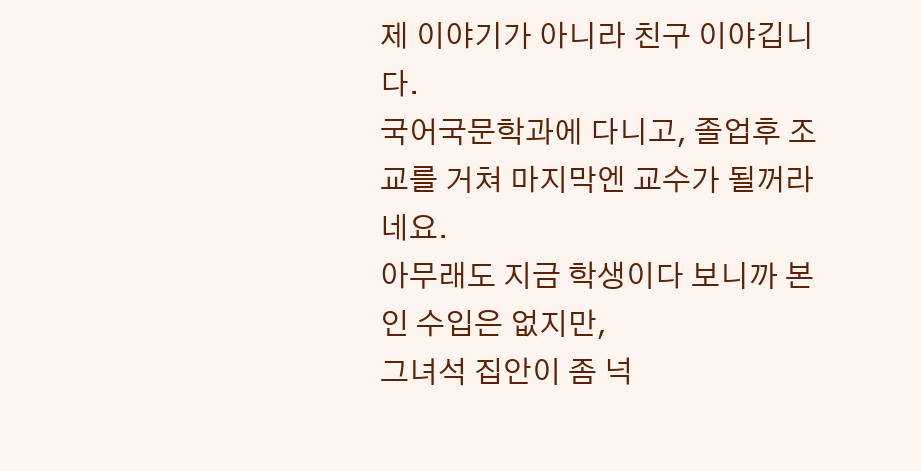제 이야기가 아니라 친구 이야깁니다.
국어국문학과에 다니고, 졸업후 조교를 거쳐 마지막엔 교수가 될꺼라네요.
아무래도 지금 학생이다 보니까 본인 수입은 없지만,
그녀석 집안이 좀 넉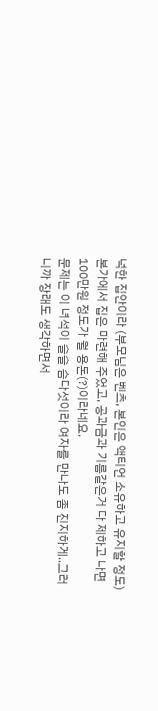넉한 집안이라 (부모님은 벤츠, 본인은 액티언 소유하고 유지할 정도)
본가에서 집은 마련해 주었고, 공과금과 기름같은거 다 제하고 나면
100만원 정도가 월 용돈(?)이라네요.
문제는 이 녀석이 슬슬 슴다섯이라 여자를 만나도 좀 진지하게..그러니까 장래도 생각하면서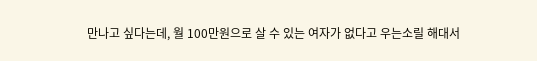만나고 싶다는데, 월 100만원으로 살 수 있는 여자가 없다고 우는소릴 해대서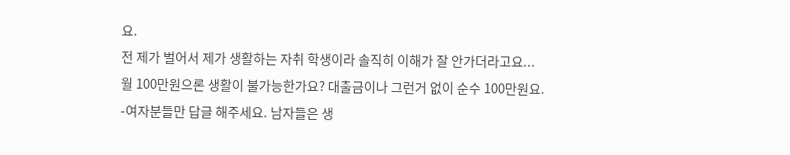요.
전 제가 벌어서 제가 생활하는 자취 학생이라 솔직히 이해가 잘 안가더라고요...
월 100만원으론 생활이 불가능한가요? 대출금이나 그런거 없이 순수 100만원요.
-여자분들만 답글 해주세요. 남자들은 생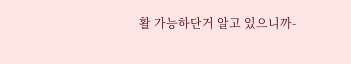활 가능하단거 알고 있으니까-